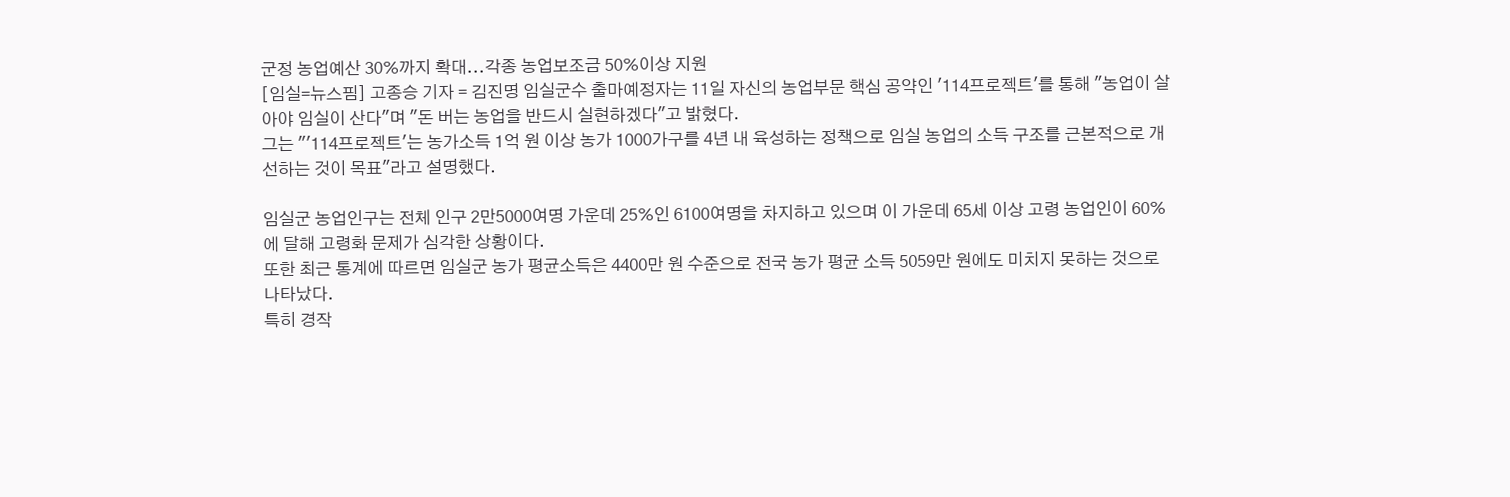군정 농업예산 30%까지 확대...각종 농업보조금 50%이상 지원
[임실=뉴스핌] 고종승 기자 = 김진명 임실군수 출마예정자는 11일 자신의 농업부문 핵심 공약인 '114프로젝트'를 통해 "농업이 살아야 임실이 산다"며 "돈 버는 농업을 반드시 실현하겠다"고 밝혔다.
그는 "'114프로젝트'는 농가소득 1억 원 이상 농가 1000가구를 4년 내 육성하는 정책으로 임실 농업의 소득 구조를 근본적으로 개선하는 것이 목표"라고 설명했다.

임실군 농업인구는 전체 인구 2만5000여명 가운데 25%인 6100여명을 차지하고 있으며 이 가운데 65세 이상 고령 농업인이 60%에 달해 고령화 문제가 심각한 상황이다.
또한 최근 통계에 따르면 임실군 농가 평균소득은 4400만 원 수준으로 전국 농가 평균 소득 5059만 원에도 미치지 못하는 것으로 나타났다.
특히 경작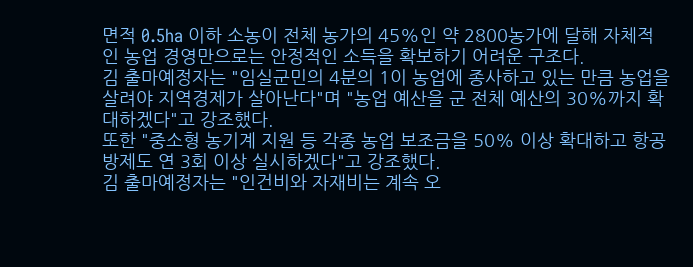면적 0.5ha 이하 소농이 전체 농가의 45%인 약 2800농가에 달해 자체적인 농업 경영만으로는 안정적인 소득을 확보하기 어려운 구조다.
김 출마예정자는 "임실군민의 4분의 1이 농업에 종사하고 있는 만큼 농업을 살려야 지역경제가 살아난다"며 "농업 예산을 군 전체 예산의 30%까지 확대하겠다"고 강조했다.
또한 "중소형 농기계 지원 등 각종 농업 보조금을 50% 이상 확대하고 항공방제도 연 3회 이상 실시하겠다"고 강조했다.
김 출마예정자는 "인건비와 자재비는 계속 오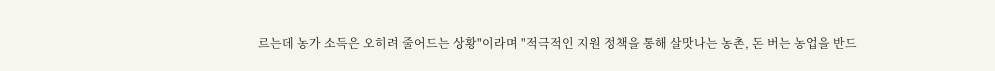르는데 농가 소득은 오히려 줄어드는 상황"이라며 "적극적인 지원 정책을 통해 살맛나는 농촌, 돈 버는 농업을 반드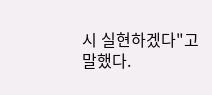시 실현하겠다"고 말했다.